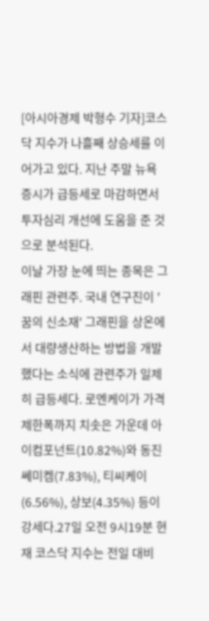[아시아경제 박형수 기자]코스닥 지수가 나흘째 상승세를 이어가고 있다. 지난 주말 뉴욕 증시가 급등세로 마감하면서 투자심리 개선에 도움을 준 것으로 분석된다.
이날 가장 눈에 띄는 종목은 그래핀 관련주. 국내 연구진이 '꿈의 신소재' 그래핀을 상온에서 대량생산하는 방법을 개발했다는 소식에 관련주가 일제히 급등세다. 로엔케이가 가격제한폭까지 치솟은 가운데 아이컴포넌트(10.82%)와 동진쎄미켐(7.83%), 티씨케이(6.56%), 상보(4.35%) 등이 강세다.27일 오전 9시19분 현재 코스닥 지수는 전일 대비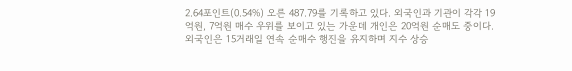2.64포인트(0.54%) 오른 487.79를 기록하고 있다. 외국인과 기관이 각각 19억원, 7억원 매수 우위를 보이고 있는 가운데 개인은 20억원 순매도 중이다. 외국인은 15거래일 연속 순매수 행진을 유지하며 지수 상승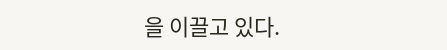을 이끌고 있다.